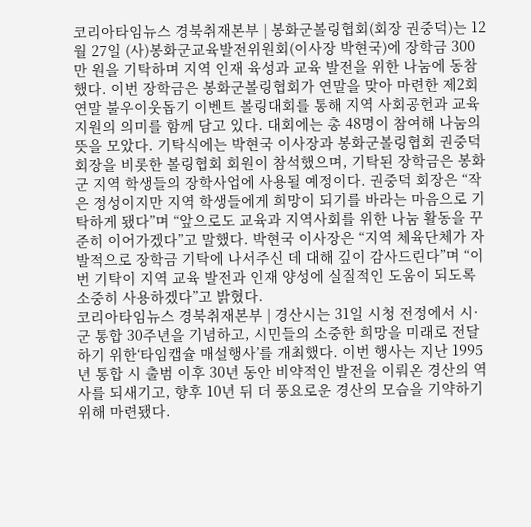코리아타임뉴스 경북취재본부 | 봉화군볼링협회(회장 권중덕)는 12월 27일 (사)봉화군교육발전위원회(이사장 박현국)에 장학금 300만 원을 기탁하며 지역 인재 육성과 교육 발전을 위한 나눔에 동참했다. 이번 장학금은 봉화군볼링협회가 연말을 맞아 마련한 제2회 연말 불우이웃돕기 이벤트 볼링대회를 통해 지역 사회공헌과 교육 지원의 의미를 함께 담고 있다. 대회에는 총 48명이 참여해 나눔의 뜻을 모았다. 기탁식에는 박현국 이사장과 봉화군볼링협회 권중덕 회장을 비롯한 볼링협회 회원이 참석했으며, 기탁된 장학금은 봉화군 지역 학생들의 장학사업에 사용될 예정이다. 권중덕 회장은 “작은 정성이지만 지역 학생들에게 희망이 되기를 바라는 마음으로 기탁하게 됐다”며 “앞으로도 교육과 지역사회를 위한 나눔 활동을 꾸준히 이어가겠다”고 말했다. 박현국 이사장은 “지역 체육단체가 자발적으로 장학금 기탁에 나서주신 데 대해 깊이 감사드린다”며 “이번 기탁이 지역 교육 발전과 인재 양성에 실질적인 도움이 되도록 소중히 사용하겠다”고 밝혔다.
코리아타임뉴스 경북취재본부 | 경산시는 31일 시청 전정에서 시·군 통합 30주년을 기념하고, 시민들의 소중한 희망을 미래로 전달하기 위한‘타임캡슐 매설행사’를 개최했다. 이번 행사는 지난 1995년 통합 시 출범 이후 30년 동안 비약적인 발전을 이뤄온 경산의 역사를 되새기고, 향후 10년 뒤 더 풍요로운 경산의 모습을 기약하기 위해 마련됐다.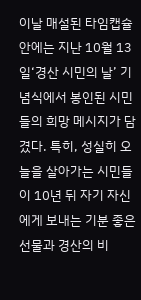이날 매설된 타임캡슐 안에는 지난 10월 13일‘경산 시민의 날’ 기념식에서 봉인된 시민들의 희망 메시지가 담겼다. 특히, 성실히 오늘을 살아가는 시민들이 10년 뒤 자기 자신에게 보내는 기분 좋은 선물과 경산의 비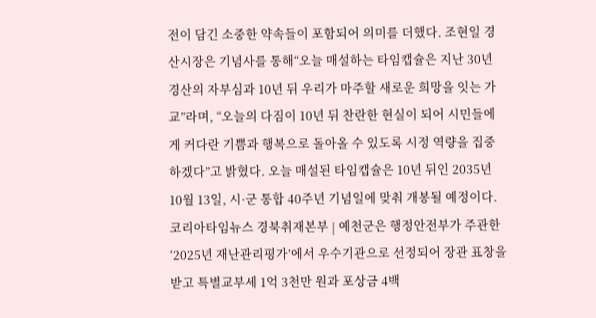전이 담긴 소중한 약속들이 포함되어 의미를 더했다. 조현일 경산시장은 기념사를 통해“오늘 매설하는 타임캡슐은 지난 30년 경산의 자부심과 10년 뒤 우리가 마주할 새로운 희망을 잇는 가교”라며, “오늘의 다짐이 10년 뒤 찬란한 현실이 되어 시민들에게 커다란 기쁨과 행복으로 돌아올 수 있도록 시정 역량을 집중하겠다”고 밝혔다. 오늘 매설된 타임캡슐은 10년 뒤인 2035년 10월 13일, 시·군 통합 40주년 기념일에 맞춰 개봉될 예정이다.
코리아타임뉴스 경북취재본부 | 예천군은 행정안전부가 주관한 ‘2025년 재난관리평가’에서 우수기관으로 선정되어 장관 표창을 받고 특별교부세 1억 3천만 원과 포상금 4백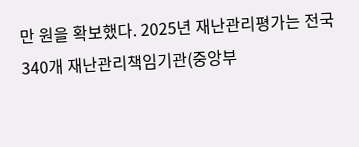만 원을 확보했다. 2025년 재난관리평가는 전국 340개 재난관리책임기관(중앙부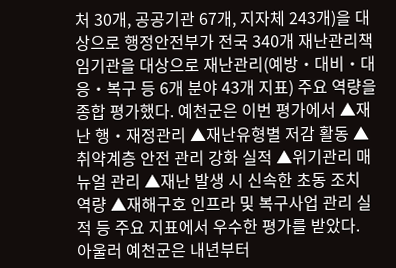처 30개, 공공기관 67개, 지자체 243개)을 대상으로 행정안전부가 전국 340개 재난관리책임기관을 대상으로 재난관리(예방‧대비‧대응‧복구 등 6개 분야 43개 지표) 주요 역량을 종합 평가했다. 예천군은 이번 평가에서 ▲재난 행‧재정관리 ▲재난유형별 저감 활동 ▲취약계층 안전 관리 강화 실적 ▲위기관리 매뉴얼 관리 ▲재난 발생 시 신속한 초동 조치 역량 ▲재해구호 인프라 및 복구사업 관리 실적 등 주요 지표에서 우수한 평가를 받았다. 아울러 예천군은 내년부터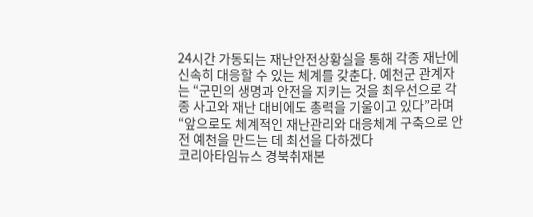24시간 가동되는 재난안전상황실을 통해 각종 재난에 신속히 대응할 수 있는 체계를 갖춘다. 예천군 관계자는 “군민의 생명과 안전을 지키는 것을 최우선으로 각종 사고와 재난 대비에도 총력을 기울이고 있다”라며 “앞으로도 체계적인 재난관리와 대응체계 구축으로 안전 예천을 만드는 데 최선을 다하겠다
코리아타임뉴스 경북취재본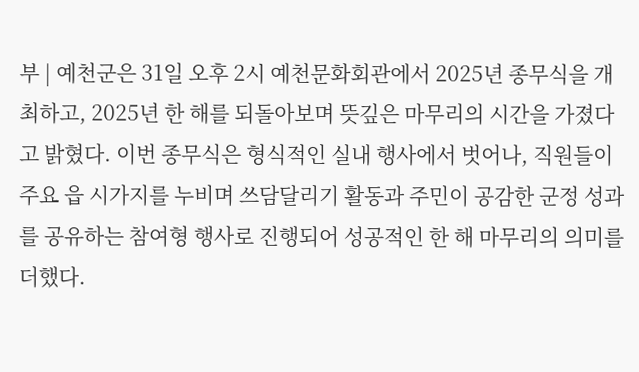부 | 예천군은 31일 오후 2시 예천문화회관에서 2025년 종무식을 개최하고, 2025년 한 해를 되돌아보며 뜻깊은 마무리의 시간을 가졌다고 밝혔다. 이번 종무식은 형식적인 실내 행사에서 벗어나, 직원들이 주요 읍 시가지를 누비며 쓰담달리기 활동과 주민이 공감한 군정 성과를 공유하는 참여형 행사로 진행되어 성공적인 한 해 마무리의 의미를 더했다.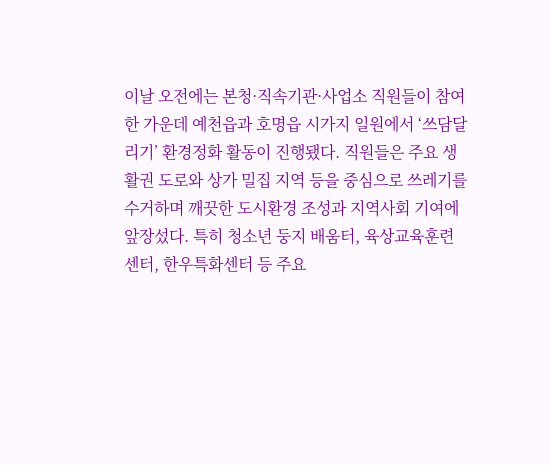이날 오전에는 본청·직속기관·사업소 직원들이 참여한 가운데 예천읍과 호명읍 시가지 일원에서 ‘쓰담달리기’ 환경정화 활동이 진행됐다. 직원들은 주요 생활권 도로와 상가 밀집 지역 등을 중심으로 쓰레기를 수거하며 깨끗한 도시환경 조성과 지역사회 기여에 앞장섰다. 특히 청소년 둥지 배움터, 육상교육훈련센터, 한우특화센터 등 주요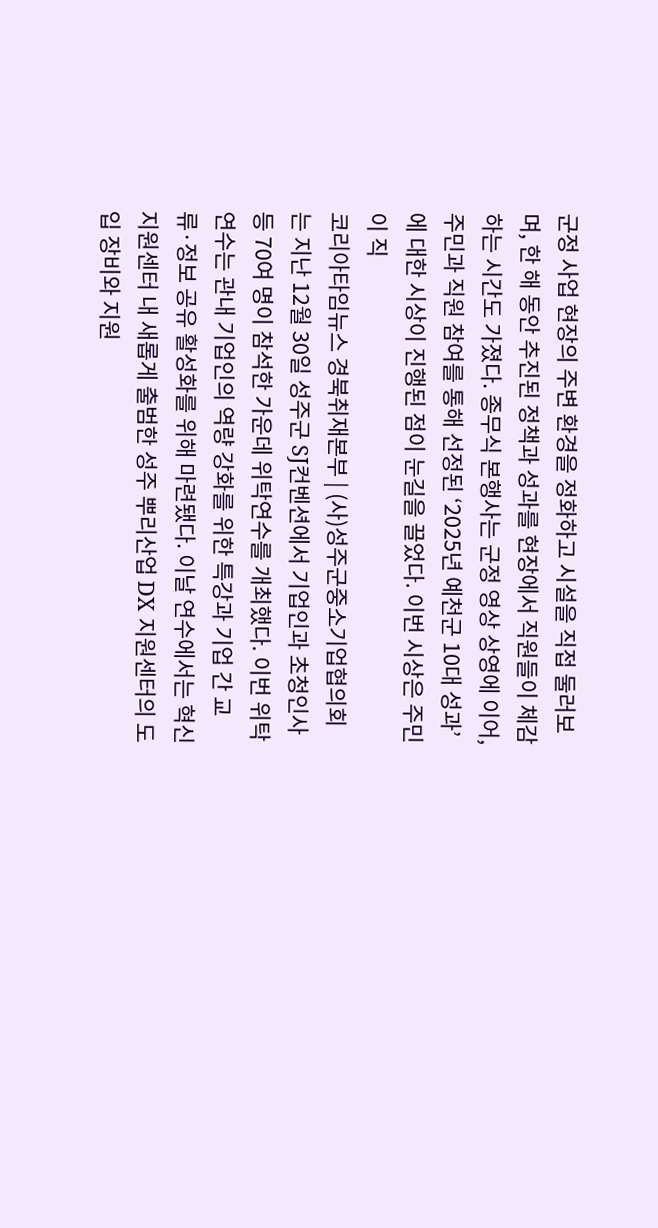군정 사업 현장의 주변 환경을 정화하고 시설을 직접 둘러보며, 한 해 동안 추진된 정책과 성과를 현장에서 직원들이 체감하는 시간도 가졌다. 종무식 본행사는 군정 영상 상영에 이어, 주민과 직원 참여를 통해 선정된 ‘2025년 예천군 10대 성과’에 대한 시상이 진행된 점이 눈길을 끌었다. 이번 시상은 주민이 직
코리아타임뉴스 경북취재본부 | (사)성주군중소기업협의회는 지난 12월 30일 성주군 SJ컨벤션에서 기업인과 초청인사 등 70여 명이 참석한 가운데 위탁연수를 개최했다. 이번 위탁연수는 관내 기업인의 역량 강화를 위한 특강과 기업 간 교류·정보 공유 활성화를 위해 마련됐다. 이날 연수에서는 혁신지원센터 내 새롭게 출범한 성주 뿌리산업 DX 지원센터의 도입 장비와 지원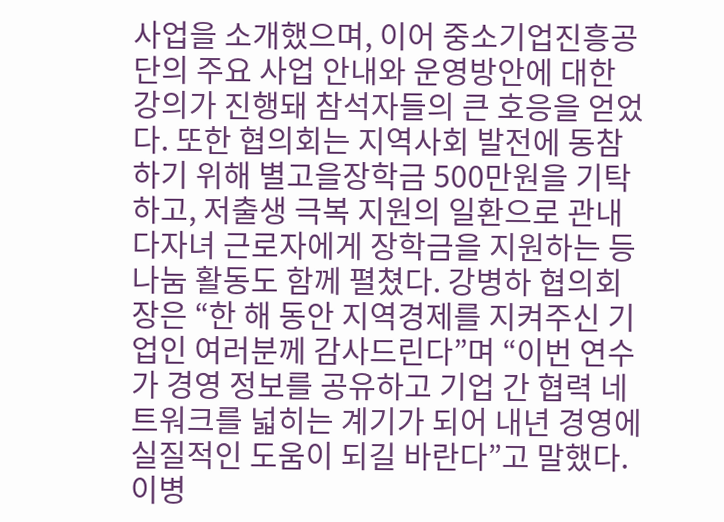사업을 소개했으며, 이어 중소기업진흥공단의 주요 사업 안내와 운영방안에 대한 강의가 진행돼 참석자들의 큰 호응을 얻었다. 또한 협의회는 지역사회 발전에 동참하기 위해 별고을장학금 500만원을 기탁하고, 저출생 극복 지원의 일환으로 관내 다자녀 근로자에게 장학금을 지원하는 등 나눔 활동도 함께 펼쳤다. 강병하 협의회장은 “한 해 동안 지역경제를 지켜주신 기업인 여러분께 감사드린다”며 “이번 연수가 경영 정보를 공유하고 기업 간 협력 네트워크를 넓히는 계기가 되어 내년 경영에 실질적인 도움이 되길 바란다”고 말했다. 이병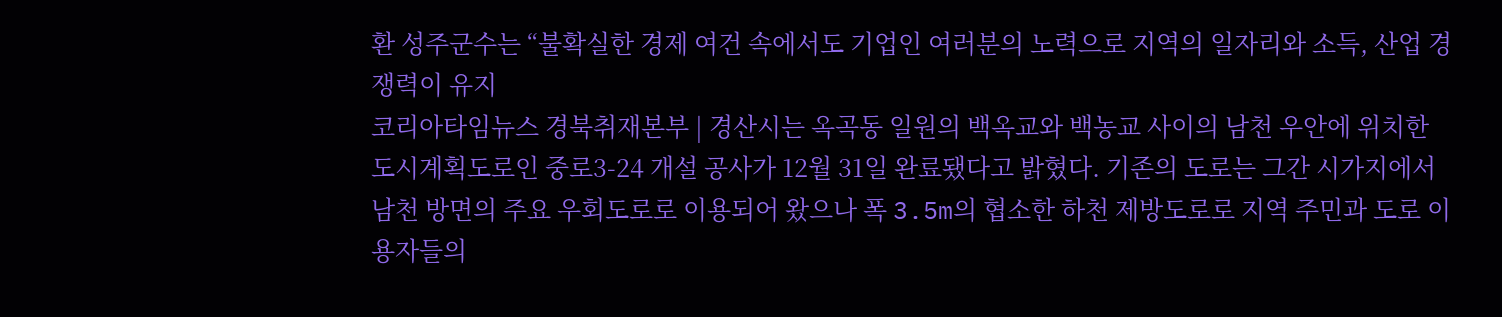환 성주군수는 “불확실한 경제 여건 속에서도 기업인 여러분의 노력으로 지역의 일자리와 소득, 산업 경쟁력이 유지
코리아타임뉴스 경북취재본부 | 경산시는 옥곡동 일원의 백옥교와 백농교 사이의 남천 우안에 위치한 도시계획도로인 중로3-24 개설 공사가 12월 31일 완료됐다고 밝혔다. 기존의 도로는 그간 시가지에서 남천 방면의 주요 우회도로로 이용되어 왔으나 폭 3.5m의 협소한 하천 제방도로로 지역 주민과 도로 이용자들의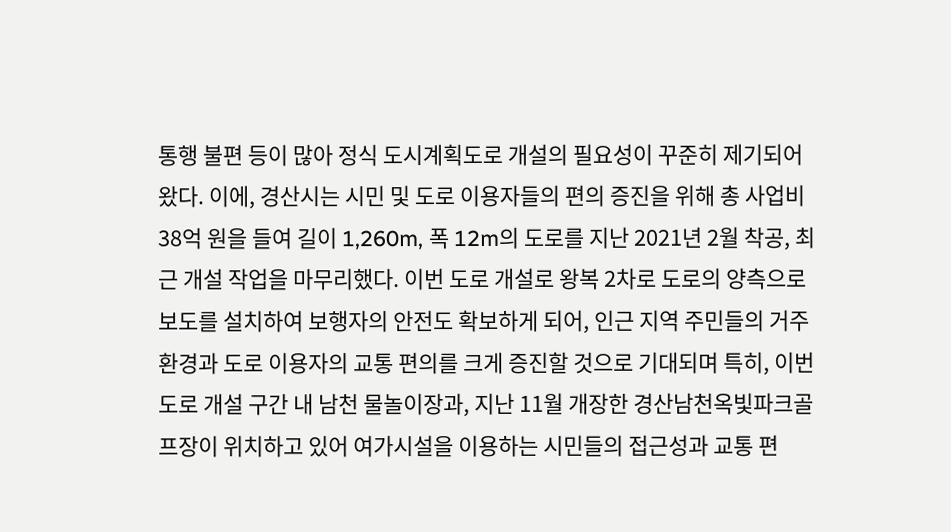통행 불편 등이 많아 정식 도시계획도로 개설의 필요성이 꾸준히 제기되어 왔다. 이에, 경산시는 시민 및 도로 이용자들의 편의 증진을 위해 총 사업비 38억 원을 들여 길이 1,260m, 폭 12m의 도로를 지난 2021년 2월 착공, 최근 개설 작업을 마무리했다. 이번 도로 개설로 왕복 2차로 도로의 양측으로 보도를 설치하여 보행자의 안전도 확보하게 되어, 인근 지역 주민들의 거주환경과 도로 이용자의 교통 편의를 크게 증진할 것으로 기대되며 특히, 이번 도로 개설 구간 내 남천 물놀이장과, 지난 11월 개장한 경산남천옥빛파크골프장이 위치하고 있어 여가시설을 이용하는 시민들의 접근성과 교통 편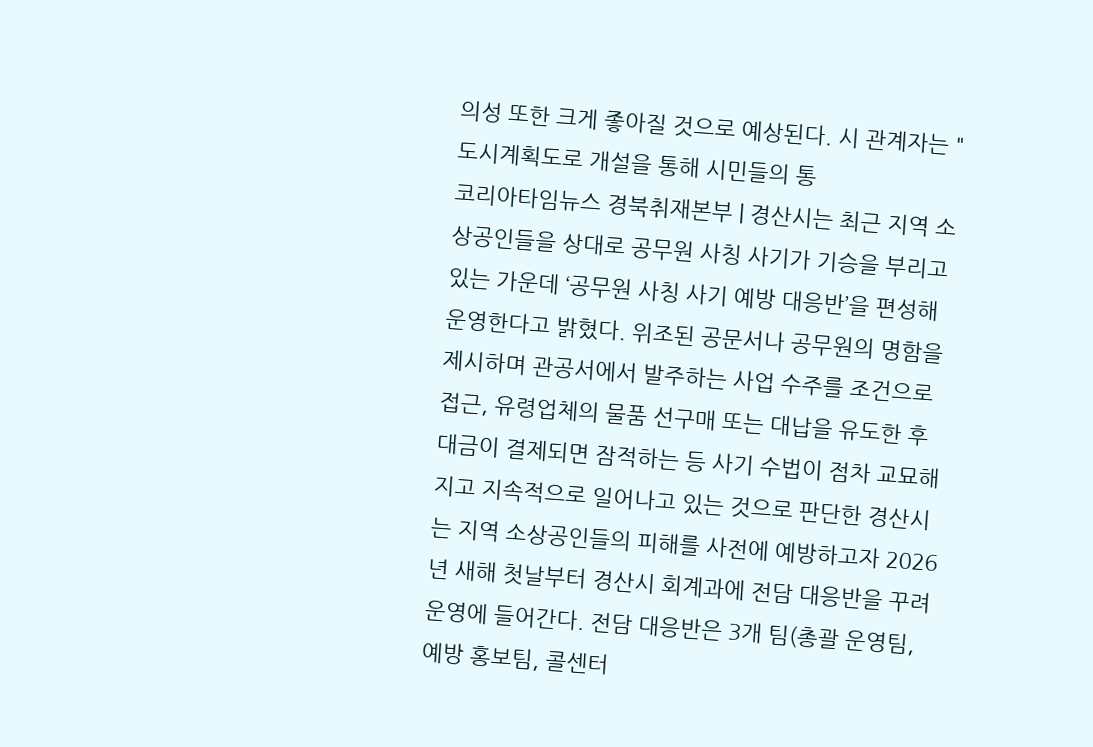의성 또한 크게 좋아질 것으로 예상된다. 시 관계자는 "도시계획도로 개설을 통해 시민들의 통
코리아타임뉴스 경북취재본부 | 경산시는 최근 지역 소상공인들을 상대로 공무원 사칭 사기가 기승을 부리고 있는 가운데 ‘공무원 사칭 사기 예방 대응반’을 편성해 운영한다고 밝혔다. 위조된 공문서나 공무원의 명함을 제시하며 관공서에서 발주하는 사업 수주를 조건으로 접근, 유령업체의 물품 선구매 또는 대납을 유도한 후 대금이 결제되면 잠적하는 등 사기 수법이 점차 교묘해지고 지속적으로 일어나고 있는 것으로 판단한 경산시는 지역 소상공인들의 피해를 사전에 예방하고자 2026년 새해 첫날부터 경산시 회계과에 전담 대응반을 꾸려 운영에 들어간다. 전담 대응반은 3개 팀(총괄 운영팀, 예방 홍보팀, 콜센터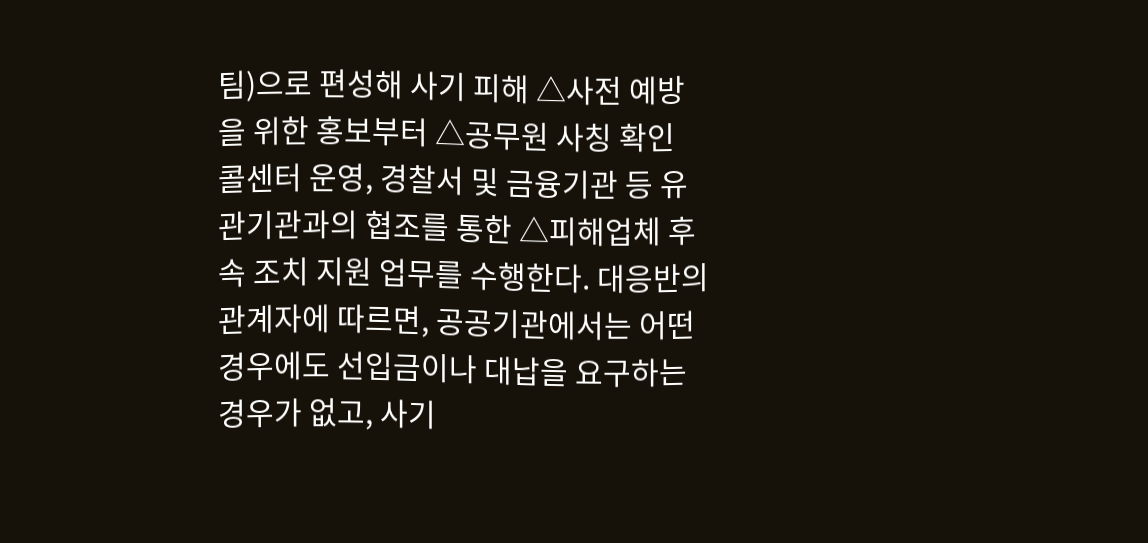팀)으로 편성해 사기 피해 △사전 예방을 위한 홍보부터 △공무원 사칭 확인 콜센터 운영, 경찰서 및 금융기관 등 유관기관과의 협조를 통한 △피해업체 후속 조치 지원 업무를 수행한다. 대응반의 관계자에 따르면, 공공기관에서는 어떤 경우에도 선입금이나 대납을 요구하는 경우가 없고, 사기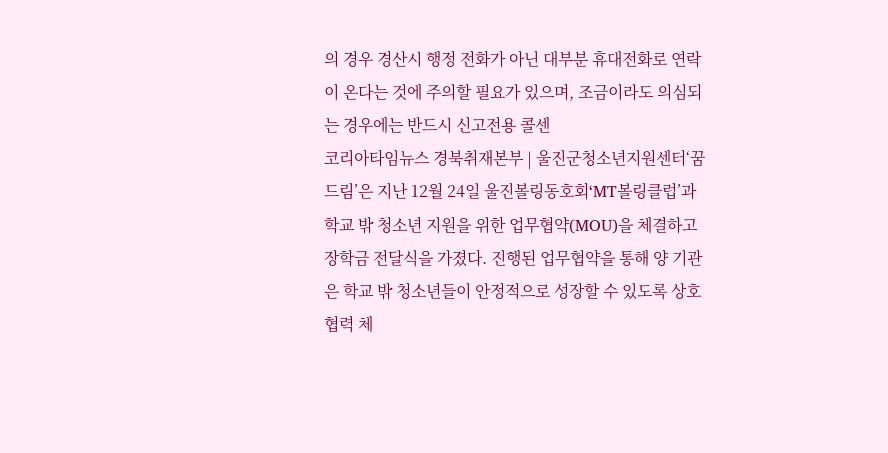의 경우 경산시 행정 전화가 아닌 대부분 휴대전화로 연락이 온다는 것에 주의할 필요가 있으며, 조금이라도 의심되는 경우에는 반드시 신고전용 콜센
코리아타임뉴스 경북취재본부 | 울진군청소년지원센터‘꿈드림’은 지난 12월 24일 울진볼링동호회‘MT볼링클럽’과 학교 밖 청소년 지원을 위한 업무협약(MOU)을 체결하고 장학금 전달식을 가졌다. 진행된 업무협약을 통해 양 기관은 학교 밖 청소년들이 안정적으로 성장할 수 있도록 상호 협력 체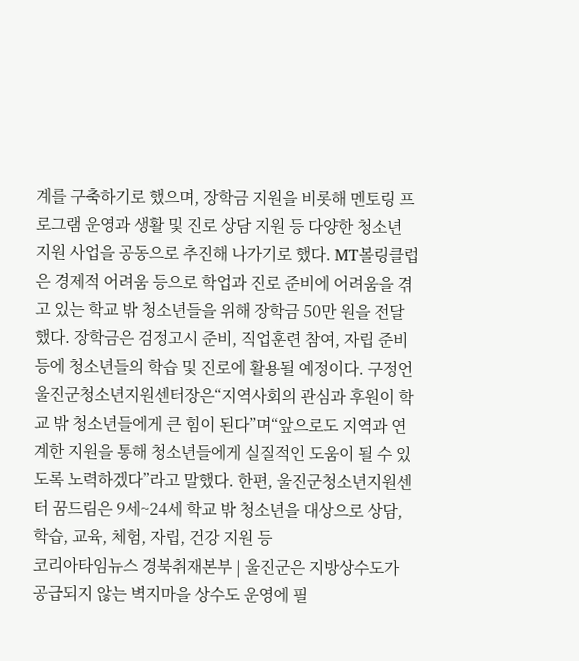계를 구축하기로 했으며, 장학금 지원을 비롯해 멘토링 프로그램 운영과 생활 및 진로 상담 지원 등 다양한 청소년 지원 사업을 공동으로 추진해 나가기로 했다. MT볼링클럽은 경제적 어려움 등으로 학업과 진로 준비에 어려움을 겪고 있는 학교 밖 청소년들을 위해 장학금 50만 원을 전달했다. 장학금은 검정고시 준비, 직업훈련 참여, 자립 준비 등에 청소년들의 학습 및 진로에 활용될 예정이다. 구정언 울진군청소년지원센터장은“지역사회의 관심과 후원이 학교 밖 청소년들에게 큰 힘이 된다”며“앞으로도 지역과 연계한 지원을 통해 청소년들에게 실질적인 도움이 될 수 있도록 노력하겠다”라고 말했다. 한편, 울진군청소년지원센터 꿈드림은 9세~24세 학교 밖 청소년을 대상으로 상담, 학습, 교육, 체험, 자립, 건강 지원 등
코리아타임뉴스 경북취재본부 | 울진군은 지방상수도가 공급되지 않는 벽지마을 상수도 운영에 필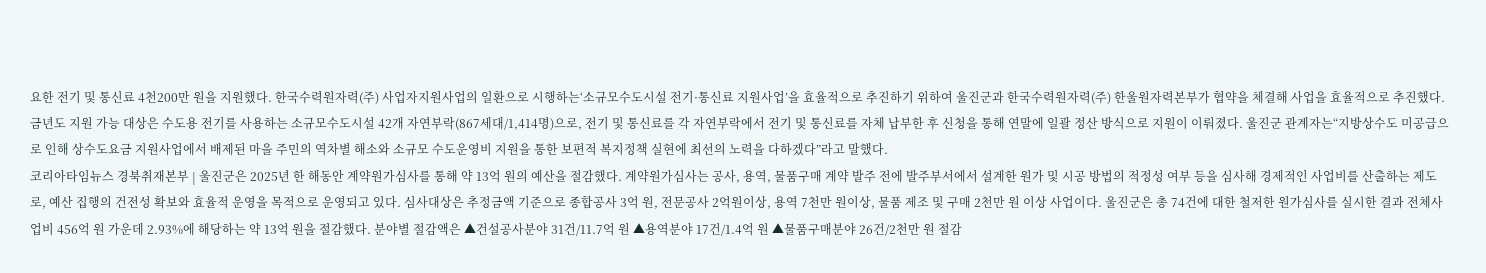요한 전기 및 통신료 4천200만 원을 지원했다. 한국수력원자력(주) 사업자지원사업의 일환으로 시행하는‘소규모수도시설 전기·통신료 지원사업’을 효율적으로 추진하기 위하여 울진군과 한국수력원자력(주) 한울원자력본부가 협약을 체결해 사업을 효율적으로 추진했다. 금년도 지원 가능 대상은 수도용 전기를 사용하는 소규모수도시설 42개 자연부락(867세대/1,414명)으로, 전기 및 통신료를 각 자연부락에서 전기 및 통신료를 자체 납부한 후 신청을 통해 연말에 일괄 정산 방식으로 지원이 이뤄졌다. 울진군 관계자는“지방상수도 미공급으로 인해 상수도요금 지원사업에서 배제된 마을 주민의 역차별 해소와 소규모 수도운영비 지원을 통한 보편적 복지정책 실현에 최선의 노력을 다하겠다”라고 말했다.
코리아타임뉴스 경북취재본부 | 울진군은 2025년 한 해동안 계약원가심사를 통해 약 13억 원의 예산을 절감했다. 계약원가심사는 공사, 용역, 물품구매 계약 발주 전에 발주부서에서 설계한 원가 및 시공 방법의 적정성 여부 등을 심사해 경제적인 사업비를 산출하는 제도로, 예산 집행의 건전성 확보와 효율적 운영을 목적으로 운영되고 있다. 심사대상은 추정금액 기준으로 종합공사 3억 원, 전문공사 2억원이상, 용역 7천만 원이상, 물품 제조 및 구매 2천만 원 이상 사업이다. 울진군은 총 74건에 대한 철저한 원가심사를 실시한 결과 전체사업비 456억 원 가운데 2.93%에 해당하는 약 13억 원을 절감했다. 분야별 절감액은 ▲건설공사분야 31건/11.7억 원 ▲용역분야 17건/1.4억 원 ▲물품구매분야 26건/2천만 원 절감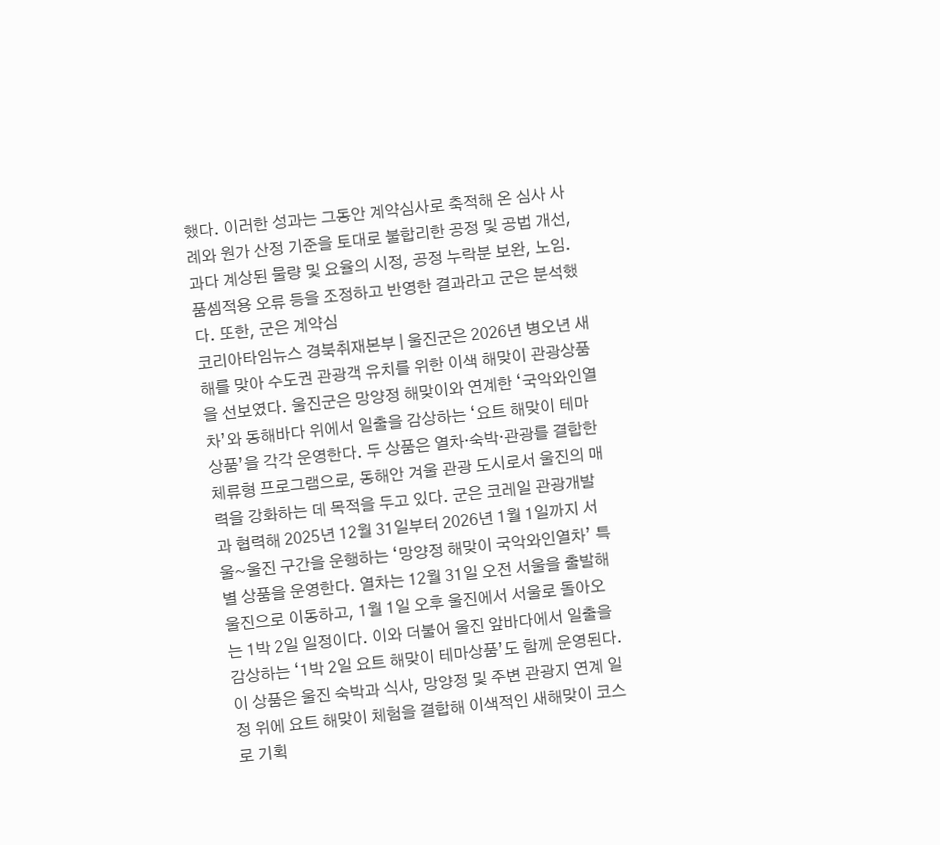했다. 이러한 성과는 그동안 계약심사로 축적해 온 심사 사례와 원가 산정 기준을 토대로 불합리한 공정 및 공법 개선, 과다 계상된 물량 및 요율의 시정, 공정 누락분 보완, 노임․품셈적용 오류 등을 조정하고 반영한 결과라고 군은 분석했다. 또한, 군은 계약심
코리아타임뉴스 경북취재본부 | 울진군은 2026년 병오년 새해를 맞아 수도권 관광객 유치를 위한 이색 해맞이 관광상품을 선보였다. 울진군은 망양정 해맞이와 연계한 ‘국악와인열차’와 동해바다 위에서 일출을 감상하는 ‘요트 해맞이 테마상품’을 각각 운영한다. 두 상품은 열차·숙박·관광를 결합한 체류형 프로그램으로, 동해안 겨울 관광 도시로서 울진의 매력을 강화하는 데 목적을 두고 있다. 군은 코레일 관광개발과 협력해 2025년 12월 31일부터 2026년 1월 1일까지 서울~울진 구간을 운행하는 ‘망양정 해맞이 국악와인열차’ 특별 상품을 운영한다. 열차는 12월 31일 오전 서울을 출발해 울진으로 이동하고, 1월 1일 오후 울진에서 서울로 돌아오는 1박 2일 일정이다. 이와 더불어 울진 앞바다에서 일출을 감상하는 ‘1박 2일 요트 해맞이 테마상품’도 함께 운영된다. 이 상품은 울진 숙박과 식사, 망양정 및 주변 관광지 연계 일정 위에 요트 해맞이 체험을 결합해 이색적인 새해맞이 코스로 기획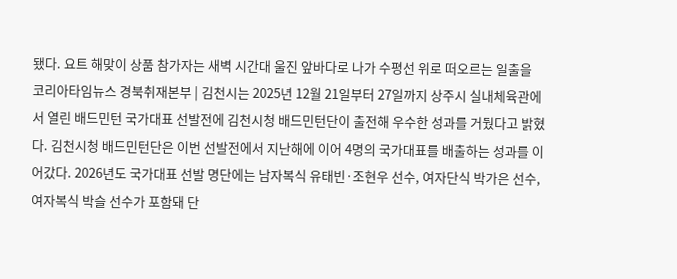됐다. 요트 해맞이 상품 참가자는 새벽 시간대 울진 앞바다로 나가 수평선 위로 떠오르는 일출을
코리아타임뉴스 경북취재본부 | 김천시는 2025년 12월 21일부터 27일까지 상주시 실내체육관에서 열린 배드민턴 국가대표 선발전에 김천시청 배드민턴단이 출전해 우수한 성과를 거뒀다고 밝혔다. 김천시청 배드민턴단은 이번 선발전에서 지난해에 이어 4명의 국가대표를 배출하는 성과를 이어갔다. 2026년도 국가대표 선발 명단에는 남자복식 유태빈·조현우 선수, 여자단식 박가은 선수, 여자복식 박슬 선수가 포함돼 단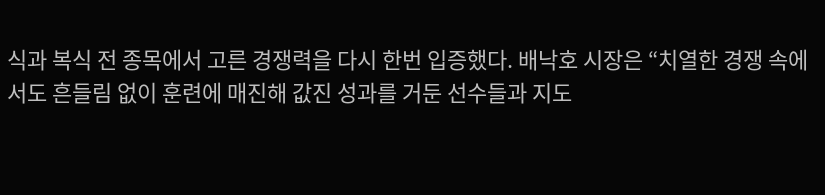식과 복식 전 종목에서 고른 경쟁력을 다시 한번 입증했다. 배낙호 시장은 “치열한 경쟁 속에서도 흔들림 없이 훈련에 매진해 값진 성과를 거둔 선수들과 지도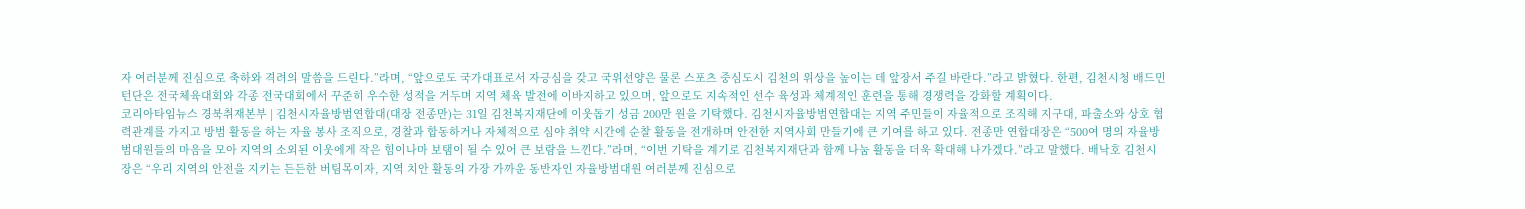자 여러분께 진심으로 축하와 격려의 말씀을 드린다.”라며, “앞으로도 국가대표로서 자긍심을 갖고 국위선양은 물론 스포츠 중심도시 김천의 위상을 높이는 데 앞장서 주길 바란다.”라고 밝혔다. 한편, 김천시청 배드민턴단은 전국체육대회와 각종 전국대회에서 꾸준히 우수한 성적을 거두며 지역 체육 발전에 이바지하고 있으며, 앞으로도 지속적인 선수 육성과 체계적인 훈련을 통해 경쟁력을 강화할 계획이다.
코리아타임뉴스 경북취재본부 | 김천시자율방범연합대(대장 전종만)는 31일 김천복지재단에 이웃돕기 성금 200만 원을 기탁했다. 김천시자율방범연합대는 지역 주민들이 자율적으로 조직해 지구대, 파출소와 상호 협력관계를 가지고 방범 활동을 하는 자율 봉사 조직으로, 경찰과 합동하거나 자체적으로 심야 취약 시간에 순찰 활동을 전개하며 안전한 지역사회 만들기에 큰 기여를 하고 있다. 전종만 연합대장은 “500여 명의 자율방범대원들의 마음을 모아 지역의 소외된 이웃에게 작은 힘이나마 보탬이 될 수 있어 큰 보람을 느낀다.”라며, “이번 기탁을 계기로 김천복지재단과 함께 나눔 활동을 더욱 확대해 나가겠다.”라고 말했다. 배낙호 김천시장은 “우리 지역의 안전을 지키는 든든한 버팀목이자, 지역 치안 활동의 가장 가까운 동반자인 자율방범대원 여러분께 진심으로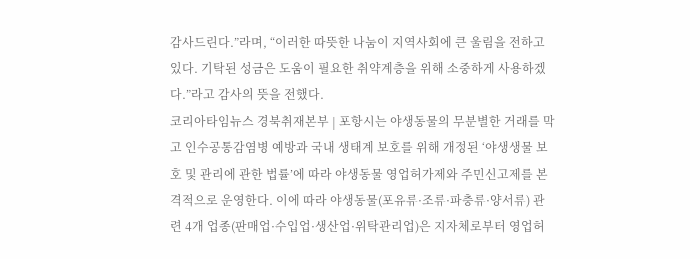감사드린다.”라며, “이러한 따뜻한 나눔이 지역사회에 큰 울림을 전하고 있다. 기탁된 성금은 도움이 필요한 취약계층을 위해 소중하게 사용하겠다.”라고 감사의 뜻을 전했다.
코리아타임뉴스 경북취재본부 | 포항시는 야생동물의 무분별한 거래를 막고 인수공통감염병 예방과 국내 생태계 보호를 위해 개정된 ‘야생생물 보호 및 관리에 관한 법률’에 따라 야생동물 영업허가제와 주민신고제를 본격적으로 운영한다. 이에 따라 야생동물(포유류·조류·파충류·양서류) 관련 4개 업종(판매업·수입업·생산업·위탁관리업)은 지자체로부터 영업허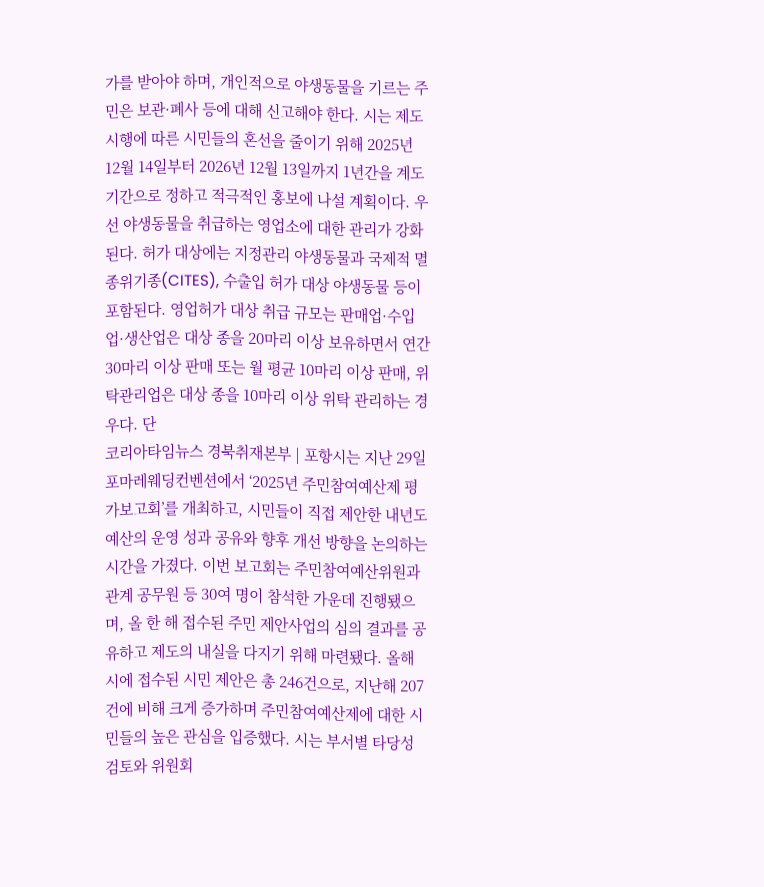가를 받아야 하며, 개인적으로 야생동물을 기르는 주민은 보관·폐사 등에 대해 신고해야 한다. 시는 제도 시행에 따른 시민들의 혼선을 줄이기 위해 2025년 12월 14일부터 2026년 12월 13일까지 1년간을 계도기간으로 정하고 적극적인 홍보에 나설 계획이다. 우선 야생동물을 취급하는 영업소에 대한 관리가 강화된다. 허가 대상에는 지정관리 야생동물과 국제적 멸종위기종(CITES), 수출입 허가 대상 야생동물 등이 포함된다. 영업허가 대상 취급 규모는 판매업·수입업·생산업은 대상 종을 20마리 이상 보유하면서 연간 30마리 이상 판매 또는 월 평균 10마리 이상 판매, 위탁관리업은 대상 종을 10마리 이상 위탁 관리하는 경우다. 단
코리아타임뉴스 경북취재본부 | 포항시는 지난 29일 포마레웨딩컨벤션에서 ‘2025년 주민참여예산제 평가보고회’를 개최하고, 시민들이 직접 제안한 내년도 예산의 운영 성과 공유와 향후 개선 방향을 논의하는 시간을 가졌다. 이번 보고회는 주민참여예산위원과 관계 공무원 등 30여 명이 참석한 가운데 진행됐으며, 올 한 해 접수된 주민 제안사업의 심의 결과를 공유하고 제도의 내실을 다지기 위해 마련됐다. 올해 시에 접수된 시민 제안은 총 246건으로, 지난해 207건에 비해 크게 증가하며 주민참여예산제에 대한 시민들의 높은 관심을 입증했다. 시는 부서별 타당성 검토와 위원회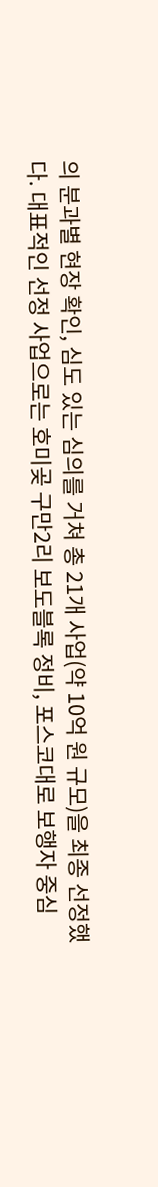의 분과별 현장 확인, 심도 있는 심의를 거쳐 총 21개 사업(약 10억 원 규모)을 최종 선정했다. 대표적인 선정 사업으로는 호미곶 구만2리 보도블록 정비, 포스코대로 보행자 중심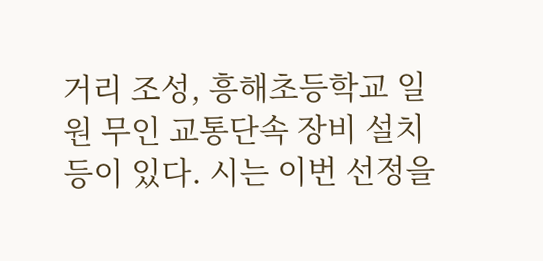거리 조성, 흥해초등학교 일원 무인 교통단속 장비 설치 등이 있다. 시는 이번 선정을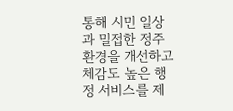통해 시민 일상과 밀접한 정주 환경을 개선하고 체감도 높은 행정 서비스를 제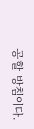공할 방침이다.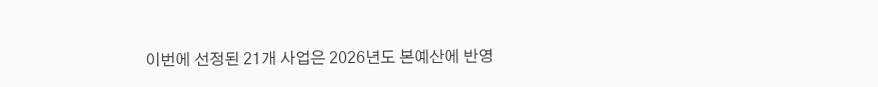이번에 선정된 21개 사업은 2026년도 본예산에 반영